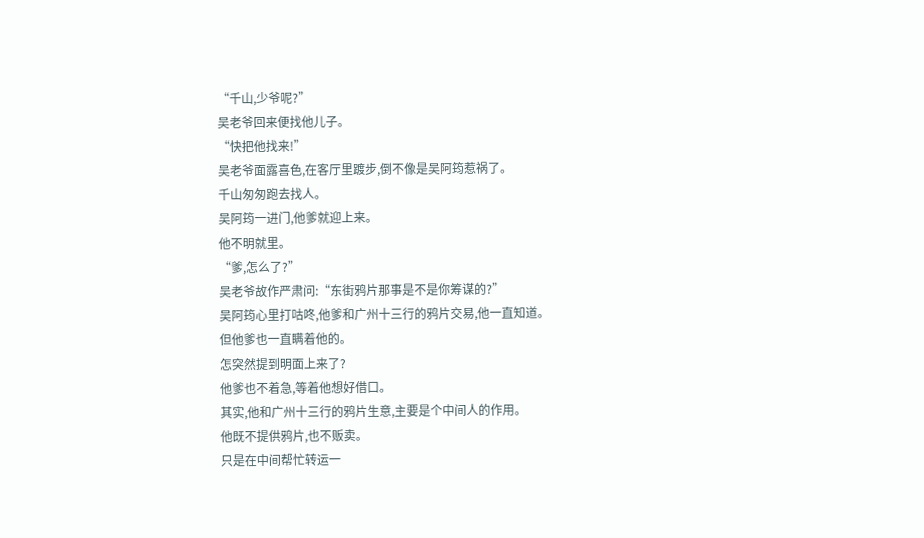“千山,少爷呢?”
吴老爷回来便找他儿子。
“快把他找来!”
吴老爷面露喜色,在客厅里踱步,倒不像是吴阿筠惹祸了。
千山匆匆跑去找人。
吴阿筠一进门,他爹就迎上来。
他不明就里。
“爹,怎么了?”
吴老爷故作严肃问:“东街鸦片那事是不是你筹谋的?”
吴阿筠心里打咕咚,他爹和广州十三行的鸦片交易,他一直知道。
但他爹也一直瞒着他的。
怎突然提到明面上来了?
他爹也不着急,等着他想好借口。
其实,他和广州十三行的鸦片生意,主要是个中间人的作用。
他既不提供鸦片,也不贩卖。
只是在中间帮忙转运一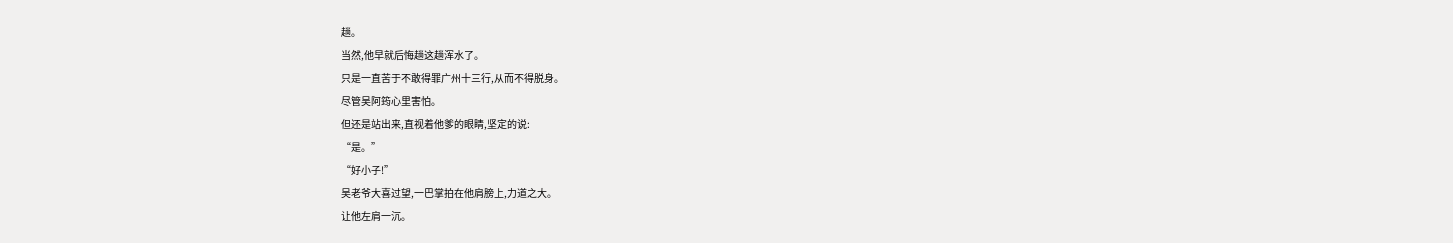趟。
当然,他早就后悔趟这趟浑水了。
只是一直苦于不敢得罪广州十三行,从而不得脱身。
尽管吴阿筠心里害怕。
但还是站出来,直视着他爹的眼睛,坚定的说:
“是。”
“好小子!”
吴老爷大喜过望,一巴掌拍在他肩膀上,力道之大。
让他左肩一沉。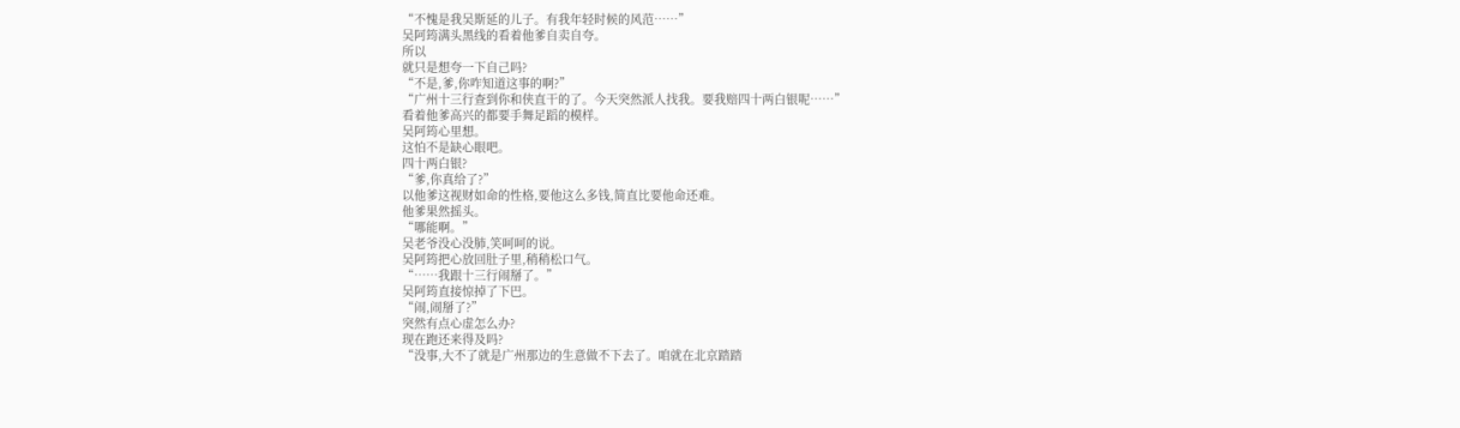“不愧是我吴斯延的儿子。有我年轻时候的风范……”
吴阿筠满头黑线的看着他爹自卖自夸。
所以
就只是想夸一下自己吗?
“不是,爹,你咋知道这事的啊?”
“广州十三行查到你和侠直干的了。今天突然派人找我。要我赔四十两白银呢……”
看着他爹高兴的都要手舞足蹈的模样。
吴阿筠心里想。
这怕不是缺心眼吧。
四十两白银?
“爹,你真给了?”
以他爹这视财如命的性格,要他这么多钱,简直比要他命还难。
他爹果然摇头。
“哪能啊。”
吴老爷没心没肺,笑呵呵的说。
吴阿筠把心放回肚子里,稍稍松口气。
“……我跟十三行闹掰了。”
吴阿筠直接惊掉了下巴。
“闹,闹掰了?”
突然有点心虚怎么办?
现在跑还来得及吗?
“没事,大不了就是广州那边的生意做不下去了。咱就在北京踏踏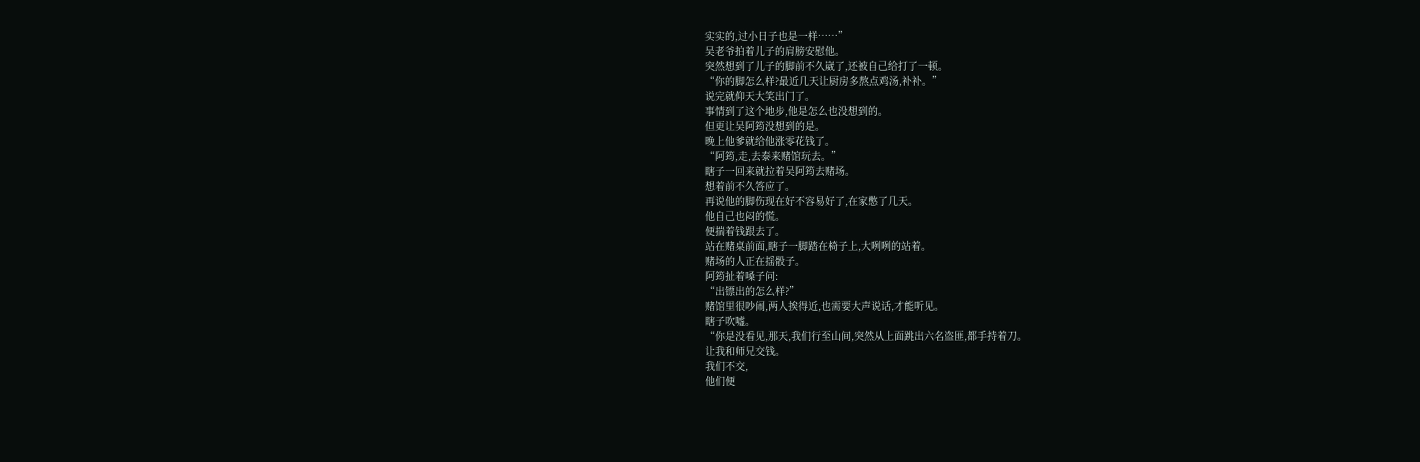实实的,过小日子也是一样……”
吴老爷拍着儿子的肩膀安慰他。
突然想到了儿子的脚前不久崴了,还被自己给打了一顿。
“你的脚怎么样?最近几天让厨房多熬点鸡汤,补补。”
说完就仰天大笑出门了。
事情到了这个地步,他是怎么也没想到的。
但更让吴阿筠没想到的是。
晚上他爹就给他涨零花钱了。
“阿筠,走,去泰来赌馆玩去。”
瞎子一回来就拉着吴阿筠去赌场。
想着前不久答应了。
再说他的脚伤现在好不容易好了,在家憋了几天。
他自己也闷的慌。
便揣着钱跟去了。
站在赌桌前面,瞎子一脚踏在椅子上,大咧咧的站着。
赌场的人正在揺骰子。
阿筠扯着嗓子问:
“出镖出的怎么样?”
赌馆里很吵闹,两人挨得近,也需要大声说话,才能听见。
瞎子吹嘘。
“你是没看见,那天,我们行至山间,突然从上面跳出六名盗匪,都手持着刀。
让我和师兄交钱。
我们不交,
他们便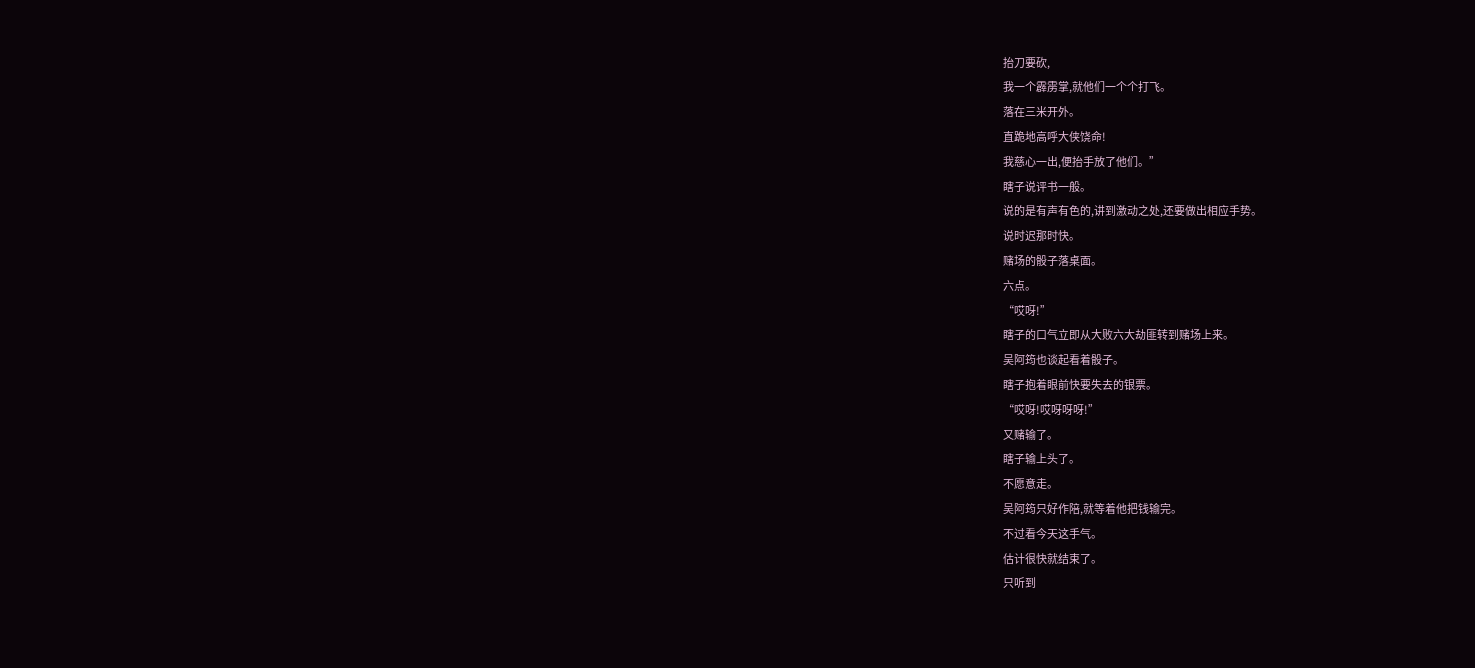抬刀要砍,
我一个霹雳掌,就他们一个个打飞。
落在三米开外。
直跪地高呼大侠饶命!
我慈心一出,便抬手放了他们。”
瞎子说评书一般。
说的是有声有色的,讲到激动之处,还要做出相应手势。
说时迟那时快。
赌场的骰子落桌面。
六点。
“哎呀!”
瞎子的口气立即从大败六大劫匪转到赌场上来。
吴阿筠也谈起看着骰子。
瞎子抱着眼前快要失去的银票。
“哎呀!哎呀呀呀!”
又赌输了。
瞎子输上头了。
不愿意走。
吴阿筠只好作陪,就等着他把钱输完。
不过看今天这手气。
估计很快就结束了。
只听到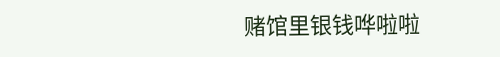赌馆里银钱哗啦啦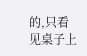的,只看见桌子上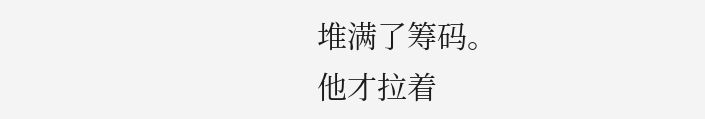堆满了筹码。
他才拉着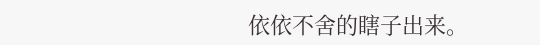依依不舍的瞎子出来。